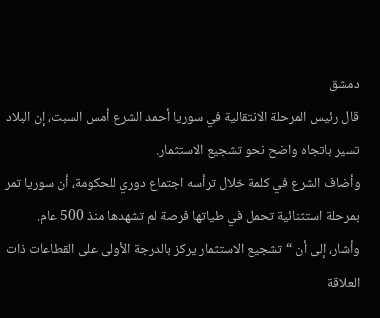دمشق
قال رئيس المرحلة الانتقالية في سوريا أحمد الشرع أمس السبت، إن البلاد تسير باتجاه واضح نحو تشجيع الاستثمار.
وأضاف الشرع في كلمة خلال ترأسه اجتماع دوري للحكومة، أن سوريا تمر بمرحلة استثنائية تحمل في طياتها فرصة لم تشهدها منذ 500 عام.
وأشار، إلى أن “تشجيع الاستثمار يركز بالدرجة الأولى على القطاعات ذات العلاقة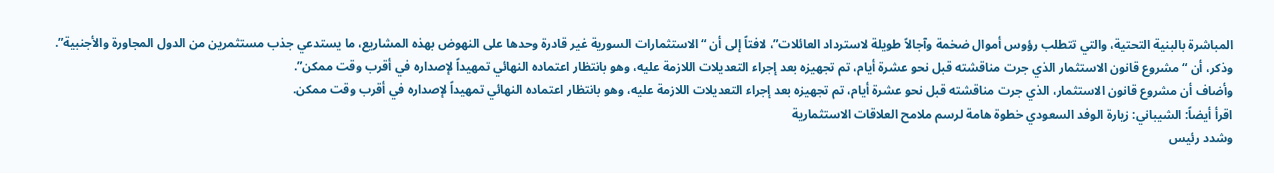المباشرة بالبنية التحتية، والتي تتطلب رؤوس أموال ضخمة وآجالاً طويلة لاسترداد العائلات”، لافتاً إلى أن “الاستثمارات السورية غير قادرة وحدها على النهوض بهذه المشاريع، ما يستدعي جذب مستثمرين من الدول المجاورة والأجنبية”.
وذكر، أن “مشروع قانون الاستثمار الذي جرت مناقشته قبل نحو عشرة أيام، تم تجهيزه بعد إجراء التعديلات اللازمة عليه، وهو بانتظار اعتماده النهائي تمهيداً لإصداره في أقرب وقت ممكن”.
وأضاف أن مشروع قانون الاستثمار، الذي جرت مناقشته قبل نحو عشرة أيام، تم تجهيزه بعد إجراء التعديلات اللازمة عليه، وهو بانتظار اعتماده النهائي تمهيداً لإصداره في أقرب وقت ممكن.
اقرأ أيضاً: الشيباني: زيارة الوفد السعودي خطوة هامة لرسم ملامح العلاقات الاستثمارية
وشدد رئيس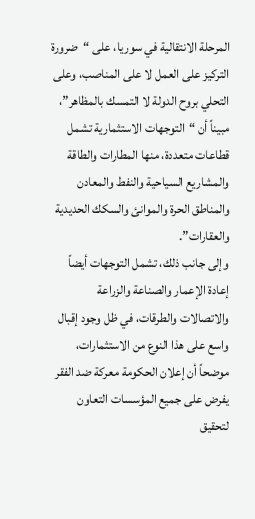المرحلة الانتقالية في سوريا، على “ضرورة التركيز على العمل لا على المناصب، وعلى التحلي بروح الدولة لا التمسك بالمظاهر”، مبيناً أن “التوجهات الاستثمارية تشمل قطاعات متعددة، منها المطارات والطاقة والمشاريع السياحية والنفط والمعادن والمناطق الحرة والموانئ والسكك الحديدية والعقارات”.
وإلى جانب ذلك، تشمل التوجهات أيضاً إعادة الإعمار والصناعة والزراعة والاتصالات والطرقات، في ظل وجود إقبال واسع على هذا النوع من الاستثمارات، موضحاً أن إعلان الحكومة معركة ضد الفقر يفرض على جميع المؤسسات التعاون لتحقيق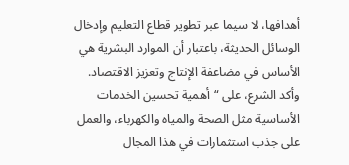أهدافها، لا سيما عبر تطوير قطاع التعليم وإدخال الوسائل الحديثة، باعتبار أن الموارد البشرية هي الأساس في مضاعفة الإنتاج وتعزيز الاقتصاد.
وأكد الشرع، على “أهمية تحسين الخدمات الأساسية مثل الصحة والمياه والكهرباء، والعمل على جذب استثمارات في هذا المجال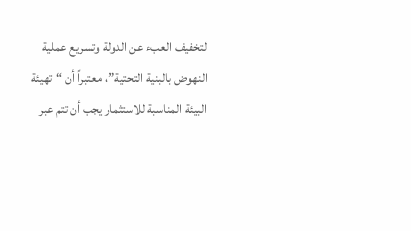لتخفيف العبء عن الدولة وتسريع عملية النهوض بالبنية التحتية”، معتبراً أن “تهيئة البيئة المناسبة للاستثمار يجب أن تتم عبر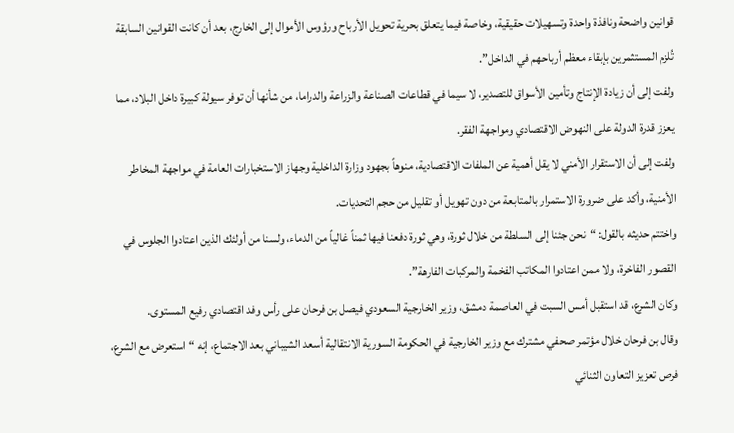قوانين واضحة ونافذة واحدة وتسهيلات حقيقية، وخاصة فيما يتعلق بحرية تحويل الأرباح ورؤوس الأموال إلى الخارج، بعد أن كانت القوانين السابقة تُلزم المستثمرين بإبقاء معظم أرباحهم في الداخل”.
ولفت إلى أن زيادة الإنتاج وتأمين الأسواق للتصدير، لا سيما في قطاعات الصناعة والزراعة والدراما، من شأنها أن توفر سيولة كبيرة داخل البلاد، مما يعزز قدرة الدولة على النهوض الاقتصادي ومواجهة الفقر.
ولفت إلى أن الاستقرار الأمني لا يقل أهمية عن الملفات الاقتصادية، منوهاً بجهود وزارة الداخلية وجهاز الاستخبارات العامة في مواجهة المخاطر الأمنية، وأكد على ضرورة الاستمرار بالمتابعة من دون تهويل أو تقليل من حجم التحديات.
واختتم حديثه بالقول: “نحن جئنا إلى السلطة من خلال ثورة، وهي ثورة دفعنا فيها ثمناً غالياً من الدماء، ولسنا من أولئك الذين اعتادوا الجلوس في القصور الفاخرة، ولا ممن اعتادوا المكاتب الفخمة والمركبات الفارهة”.
وكان الشرع، قد استقبل أمس السبت في العاصمة دمشق، وزير الخارجية السعودي فيصل بن فرحان على رأس وفد اقتصادي رفيع المستوى.
وقال بن فرحان خلال مؤتمر صحفي مشترك مع وزير الخارجية في الحكومة السورية الانتقالية أسعد الشيباني بعد الاجتماع، إنه “استعرض مع الشرع، فرص تعزيز التعاون الثنائي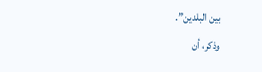بين البلدين”.
وذكر، أن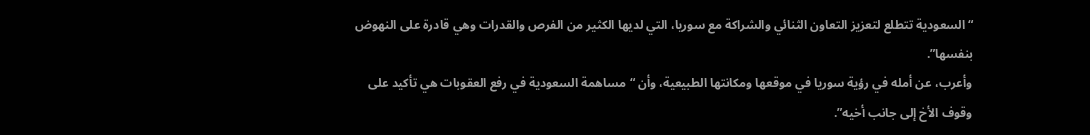“السعودية تتطلع لتعزيز التعاون الثنائي والشراكة مع سوريا، التي لديها الكثير من الفرص والقدرات وهي قادرة على النهوض بنفسها”.
وأعرب، عن أمله في رؤية سوريا في موقعها ومكانتها الطبيعية، وأن “مساهمة السعودية في رفع العقوبات هي تأكيد على وقوف الأخ إلى جانب أخيه”.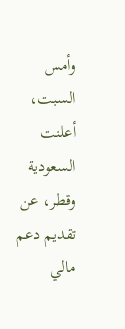وأمس السبت، أعلنت السعودية وقطر، عن تقديم دعم مالي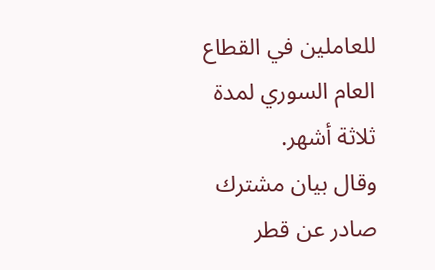للعاملين في القطاع العام السوري لمدة ثلاثة أشهر.
وقال بيان مشترك صادر عن قطر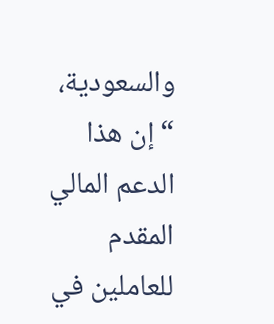والسعودية، “إن هذا الدعم المالي المقدم للعاملين في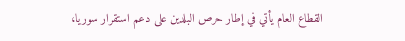القطاع العام يأتي في إطار حرص البلدين على دعم استقرار سوريا،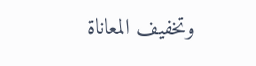وتخفيف المعاناة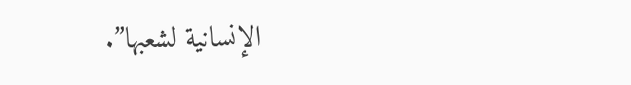الإنسانية لشعبها”.